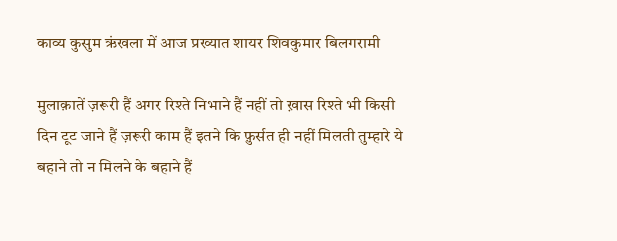काव्य कुसुम ऋंखला में आज प्रख्यात शायर शिवकुमार बिलगरामी

मुलाक़ातें ज़रूरी हैं अगर रिश्ते निभाने हैं नहीं तो ख़ास रिश्ते भी किसी दिन टूट जाने हैं ज़रूरी काम हैं इतने कि फ़ुर्सत ही नहीं मिलती तुम्हारे ये बहाने तो न मिलने के बहाने हैं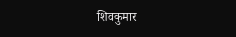शिवकुमार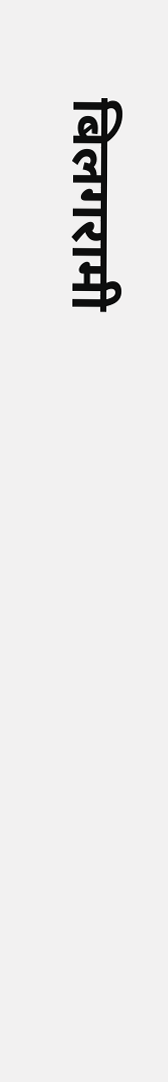बिलगरामी